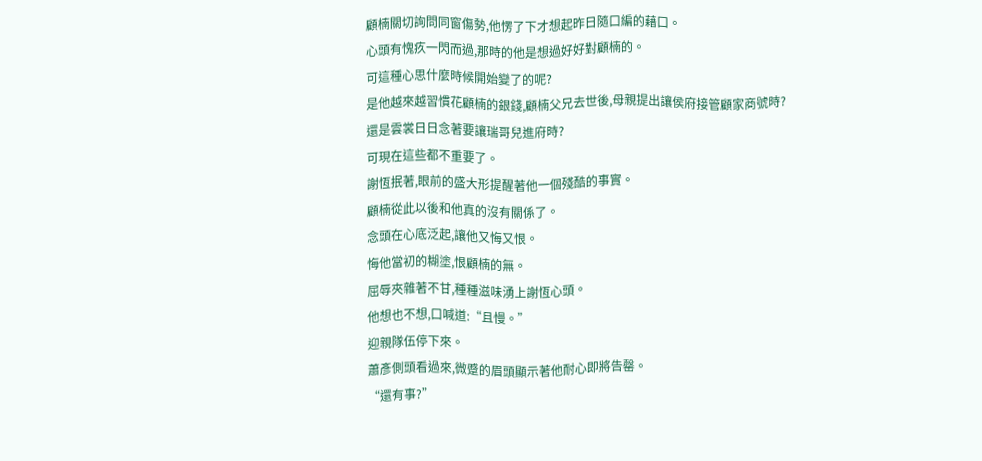顧楠關切詢問同窗傷勢,他愣了下才想起昨日隨口編的藉口。
心頭有愧疚一閃而過,那時的他是想過好好對顧楠的。
可這種心思什麼時候開始變了的呢?
是他越來越習慣花顧楠的銀錢,顧楠父兄去世後,母親提出讓侯府接管顧家商號時?
還是雲裳日日念著要讓瑞哥兒進府時?
可現在這些都不重要了。
謝恆抿著,眼前的盛大形提醒著他一個殘酷的事實。
顧楠從此以後和他真的沒有關係了。
念頭在心底泛起,讓他又悔又恨。
悔他當初的糊塗,恨顧楠的無。
屈辱夾雜著不甘,種種滋味湧上謝恆心頭。
他想也不想,口喊道:“且慢。”
迎親隊伍停下來。
蕭彥側頭看過來,微蹙的眉頭顯示著他耐心即將告罄。
“還有事?”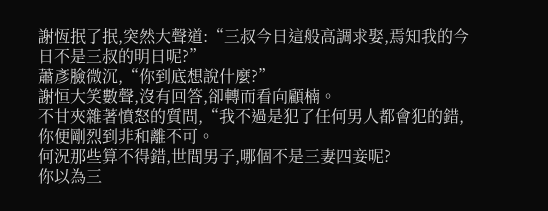謝恆抿了抿,突然大聲道:“三叔今日這般高調求娶,焉知我的今日不是三叔的明日呢?”
蕭彥臉微沉,“你到底想說什麼?”
謝恒大笑數聲,沒有回答,卻轉而看向顧楠。
不甘夾雜著憤怒的質問,“我不過是犯了任何男人都會犯的錯,你便剛烈到非和離不可。
何況那些算不得錯,世間男子,哪個不是三妻四妾呢?
你以為三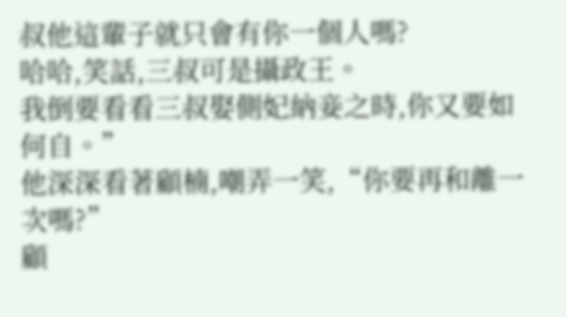叔他這輩子就只會有你一個人嗎?
哈哈,笑話,三叔可是攝政王。
我倒要看看三叔娶側妃納妾之時,你又要如何自。”
他深深看著顧楠,嘲弄一笑,“你要再和離一次嗎?”
顧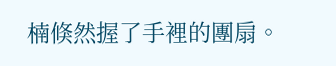楠倏然握了手裡的團扇。